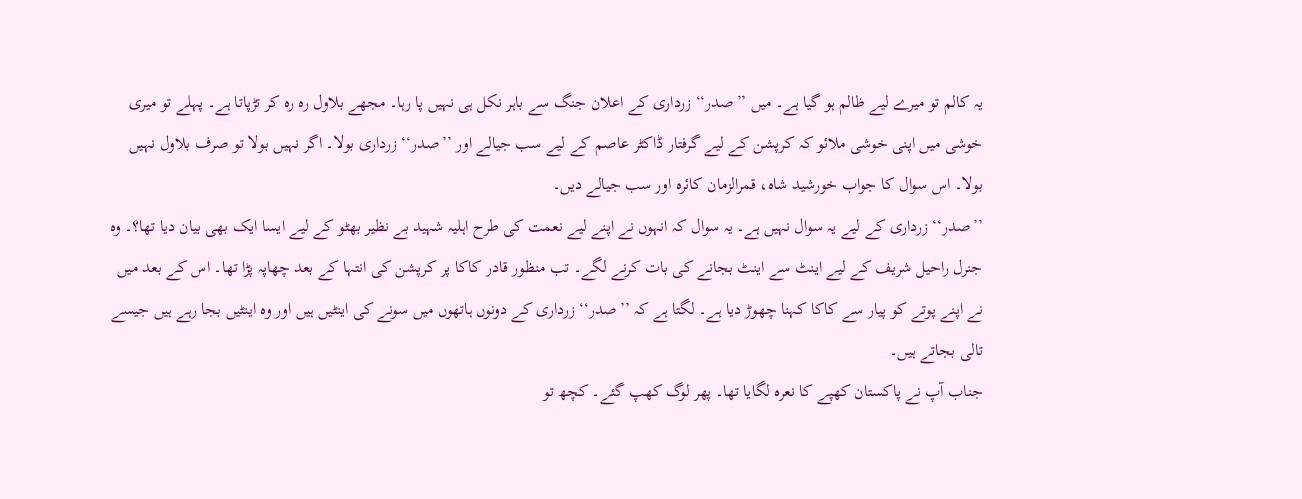یہ کالم تو میرے لیے ظالم ہو گیا ہے۔ میں ’’صدر‘‘ زرداری کے اعلان جنگ سے باہر نکل ہی نہیں پا رہا۔ مجھے بلاول رہ رہ کر تڑپاتا ہے۔ پہلے تو میری خوشی میں اپنی خوشی ملائو کہ کرپشن کے لیے گرفتار ڈاکٹر عاصم کے لیے سب جیالے اور ’’صدر‘‘ زرداری بولا۔ اگر نہیں بولا تو صرف بلاول نہیں بولا۔ اس سوال کا جواب خورشید شاہ، قمرالزمان کائرہ اور سب جیالے دیں۔
’’صدر‘‘ زرداری کے لیے یہ سوال نہیں ہے۔ یہ سوال کہ انہوں نے اپنے لیے نعمت کی طرح اہلیہ شہید بے نظیر بھٹو کے لیے ایسا ایک بھی بیان دیا تھا؟۔ وہ جنرل راحیل شریف کے لیے اینٹ سے اینٹ بجانے کی بات کرنے لگے۔ تب منظور قادر کاکا پر کرپشن کی انتہا کے بعد چھاپہ پڑا تھا۔ اس کے بعد میں نے اپنے پوتے کو پیار سے کاکا کہنا چھوڑ دیا ہے۔ لگتا ہے کہ ’’صدر‘‘ زرداری کے دونوں ہاتھوں میں سونے کی اینٹیں ہیں اور وہ اینٹیں بجا رہے ہیں جیسے تالی بجاتے ہیں۔
جناب آپ نے پاکستان کھپے کا نعرہ لگایا تھا۔ پھر لوگ کھپ گئے۔ کچھ تو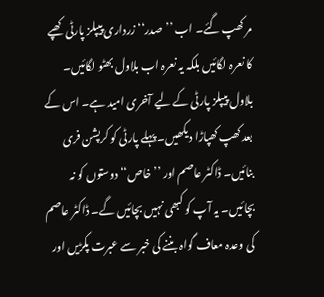مر کھپ گئے۔ اب ’’صدر‘‘ زرداری پیپلز پارٹی کھپے کا نعرہ لگائیں بلکہ یہ نعرہ اب بلاول بھٹو لگائیں۔ بلاول پیپلز پارٹی کے لیے آخری امید ہے۔ اس کے بعد کھپ کھپاڑا دیکھیں۔ پہلے پارٹی کو کرپشن فری بنائیں۔ ڈاکٹر عاصم اور ’’خاص‘‘ دوستوں کو نہ بچائیں۔ یہ آپ کو کبھی نہیں بچائیں گے۔ ڈاکٹر عاصم کی وعدہ معاف گواہ بننے کی خبر سے عبرت پکڑیں اور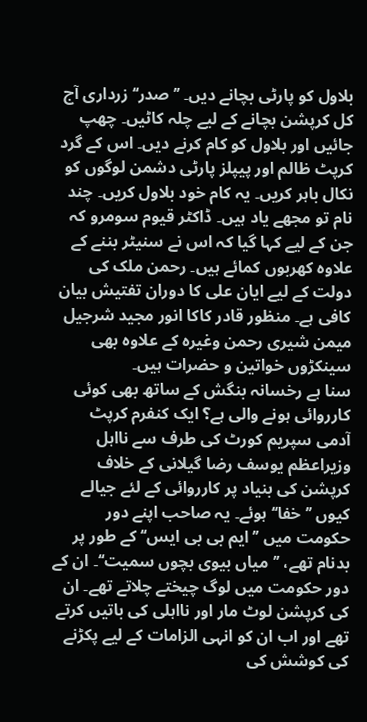بلاول کو پارٹی بچانے دیں۔ ’’صدر‘‘ زرداری آج کل کرپشن بچانے کے لیے چلہ کاٹیں۔ چھپ جائیں اور بلاول کو کام کرنے دیں۔ اس کے گرد کرپٹ ظالم اور پیپلز پارٹی دشمن لوگوں کو نکال باہر کریں۔ یہ کام خود بلاول کریں۔ چند نام تو مجھے یاد ہیں۔ ڈاکٹر قیوم سومرو کہ جن کے لیے کہا گیا کہ اس نے سنیٹر بننے کے علاوہ کھربوں کمائے ہیں۔ رحمن ملک کی دولت کے لیے ایان علی کا دوران تفتیش بیان کافی ہے۔ منظور قادر کاکا انور مجید شرجیل میمن شیری رحمن وغیرہ کے علاوہ بھی سینکڑوں خواتین و حضرات ہیں۔
سنا ہے رخسانہ بنگش کے ساتھ بھی کوئی کارروائی ہونے والی ہے؟ ایک کنفرم کرپٹ آدمی سپریم کورٹ کی طرف سے نااہل وزیراعظم یوسف رضا گیلانی کے خلاف کرپشن کی بنیاد پر کارروائی کے لئے جیالے کیوں ’’خفا‘‘ ہوئے۔ یہ صاحب اپنے دور حکومت میں ’’ایم بی بی ایس‘‘ کے طور پر بدنام تھے، ’’میاں بیوی بچوں سمیت‘‘۔ ان کے دور حکومت میں لوگ چیختے چلاتے تھے۔ ان کی کرپشن لوٹ مار اور نااہلی کی باتیں کرتے تھے اور اب ان کو انہی الزامات کے لیے پکڑنے کی کوشش کی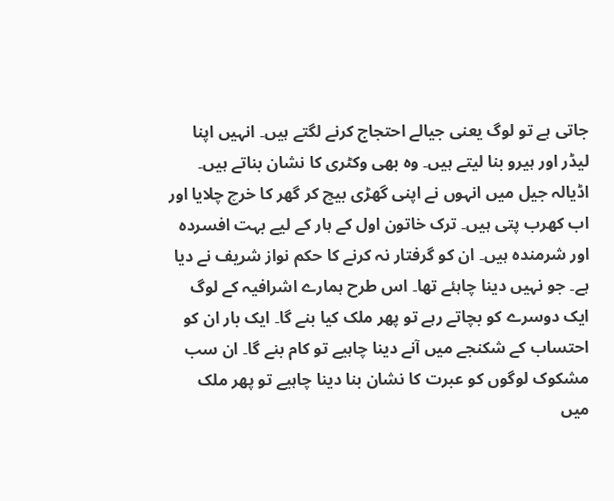جاتی ہے تو لوگ یعنی جیالے احتجاج کرنے لگتے ہیں۔ انہیں اپنا لیڈر اور ہیرو بنا لیتے ہیں۔ وہ بھی وکٹری کا نشان بناتے ہیں۔ اڈیالہ جیل میں انہوں نے اپنی گھڑی بیچ کر گھر کا خرچ چلایا اور اب کھرب پتی ہیں۔ ترک خاتون اول کے ہار کے لیے بہت افسردہ اور شرمندہ ہیں۔ ان کو گرفتار نہ کرنے کا حکم نواز شریف نے دیا ہے۔ جو نہیں دینا چاہئے تھا۔ اس طرح ہمارے اشرافیہ کے لوگ ایک دوسرے کو بچاتے رہے تو پھر ملک کیا بنے گا۔ ایک بار ان کو احتساب کے شکنجے میں آنے دینا چاہیے تو کام بنے گا۔ ان سب مشکوک لوگوں کو عبرت کا نشان بنا دینا چاہیے تو پھر ملک میں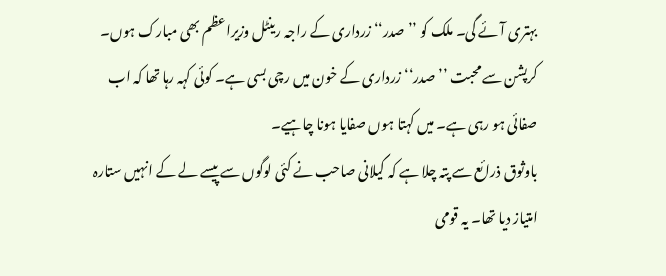بہتری آئے گی۔ ملک کو ’’صدر‘‘ زرداری کے راجہ رینٹل وزیراعظم بھی مبارک ہوں۔ کرپشن سے محبت ’’صدر‘‘ زرداری کے خون میں رچی بسی ہے۔ کوئی کہہ رہا تھا کہ اب صفائی ہو رہی ہے۔ میں کہتا ہوں صفایا ہونا چاہیے۔
باوثوق ذرائع سے پتہ چلا ہے کہ گیلانی صاحب نے کئی لوگوں سے پیسے لے کے انہیں ستارہ امتیاز دیا تھا۔ یہ قومی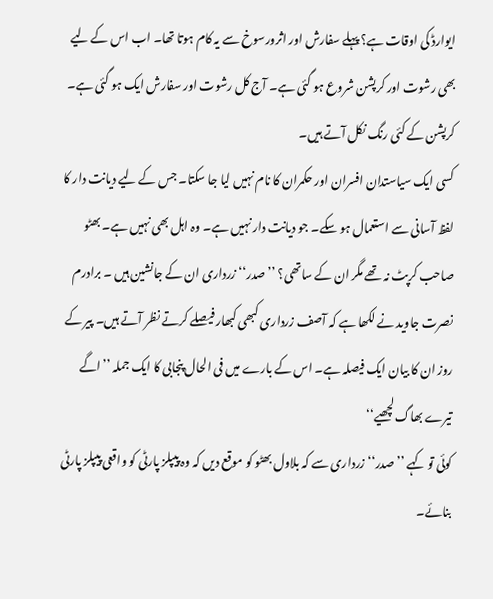ایوارڈ کی اوقات ہے؟ پہلے سفارش اور اثرورسوخ سے یہ کام ہوتا تھا۔ اب اس کے لیے بھی رشوت اور کرپشن شروع ہو گئی ہے۔ آج کل رشوت اور سفارش ایک ہو گئی ہے۔ کرپشن کے کئی رنگ نکل آتے ہیں۔
کسی ایک سیاستدان افسران اور حکمران کا نام نہیں لیا جا سکتا۔ جس کے لیے دیانت دار کا لفظ آسانی سے استعمال ہو سکے۔ جو دیانت دار نہیں ہے۔ وہ اہل بھی نہیں ہے۔ بھٹو صاحب کرپٹ نہ تھے مگر ان کے ساتھی؟ ’’صدر‘‘ زرداری ان کے جانشین ہیں ۔ برادرم نصرت جاوید نے لکھا ہے کہ آصف زرداری کبھی کبھار فیصلے کرتے نظر آتے ہیں۔ پیر کے روز ان کا بیان ایک فیصلہ ہے۔ اس کے بارے میں فی الحال پنجابی کا ایک جملہ ’’اگے تیرے بھاگ لچھیے‘‘
کوئی تو کہے ’’صدر‘‘ زرداری سے کہ بلاول بھٹو کو موقع دیں کہ وہ پیپلز پارٹی کو واقعی پیپلز پارٹی بنائے۔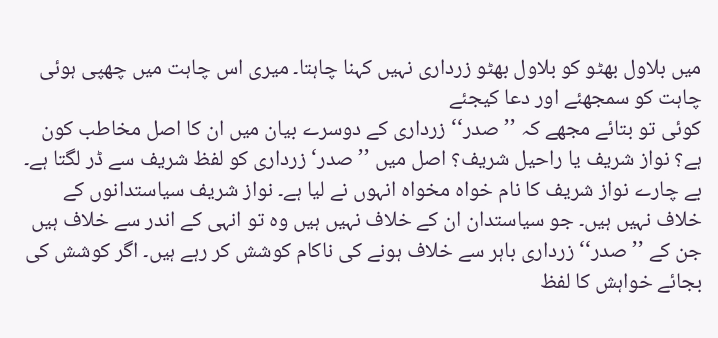میں بلاول بھٹو کو بلاول بھٹو زرداری نہیں کہنا چاہتا۔ میری اس چاہت میں چھپی ہوئی چاہت کو سمجھئے اور دعا کیجئے
کوئی تو بتائے مجھے کہ ’’صدر‘‘ زرداری کے دوسرے بیان میں ان کا اصل مخاطب کون ہے؟ نواز شریف یا راحیل شریف؟ اصل میں ’’صدر‘ زرداری کو لفظ شریف سے ڈر لگتا ہے۔ بے چارے نواز شریف کا نام خواہ مخواہ انہوں نے لیا ہے۔ نواز شریف سیاستدانوں کے خلاف نہیں ہیں۔ جو سیاستدان ان کے خلاف نہیں ہیں وہ تو انہی کے اندر سے خلاف ہیں جن کے ’’صدر‘‘ زرداری باہر سے خلاف ہونے کی ناکام کوشش کر رہے ہیں۔ اگر کوشش کی بجائے خواہش کا لفظ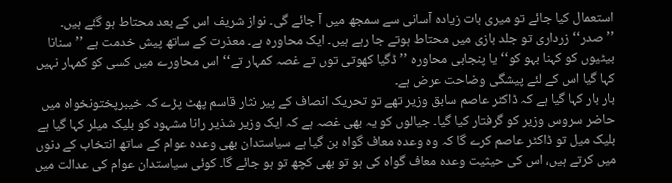استعمال کیا جائے تو میری بات زیادہ آسانی سے سمجھ میں آ جائے گی۔ نواز شریف اس کے بعد محتاط ہو گئے ہیں۔ ’’صدر‘‘ زرداری تو جلد بازی میں محتاط ہوتے جا رہے ہیں۔ ایک محاورہ ہے۔ معذرت کے ساتھ پیش خدمت ہے ’’سنانا بیٹیوں کو کہنا بہو کو‘‘ یا پنجابی محاورہ ’’ڈگیا کھوتی توں تے غصہ کمہار تے‘‘ اس محاورے میں کسی کو کمہار نہیں کہا گیا اس کے لئے پیشگی وضاحت عرض ہے۔
بار بار کہا گیا ہے کہ ڈاکٹر عاصم سابق وزیر تھے تو تحریک انصاف کے پیر نثار قاسم پھٹ پڑے کہ خیبرپختونخواہ میں حاضر سروس وزیر کو گرفتار کیا گیا۔ جیالوں کو یہ بھی غصہ ہے کہ ایک وزیر شذیر رانا مشہود کو بلیک میلر کہا گیا ہے بلیک میل تو ڈاکٹر عاصم کرے گا کہ وہ وعدہ معاف گواہ بن گیا ہے سیاستدان بھی وعدہ عوام کے ساتھ انتخاب کے دنوں میں کرتے ہیں، اس کی حیثیت وعدہ معاف گواہ کی ہو تو بھی کچھ تو ہو جائے گا۔ کوئی سیاستدان عوام کی عدالت میں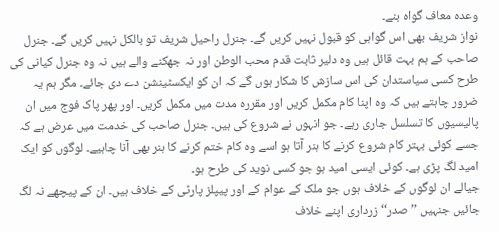وعدہ معاف گواہ بنے۔
نواز شریف بھی اس گواہی کو قبول نہیں کریں گے۔ جنرل راحیل شریف تو بالکل نہیں کریں گے۔ جنرل صاحب کے ہم بہت قائل ہیں وہ دلیر ثابت قدم محب الوطن اور نہ جھکنے والے ہیں نہ وہ جنرل کیانی کی طرح کسی سیاستدان کی اس سازش کا شکار ہوں گے کہ ان کو ایکسٹینشن دے دی جائے۔ مگر ہم یہ ضرور چاہتے ہیں کہ وہ اپنا کام مکمل کریں اور مقررہ مدت میں مکمل کریں۔ اور پھر پاک فوج میں ان پالیسیوں کا تسلسل جاری رہے۔ جو انہوں نے شروع کی ہیں۔ جنرل صاحب کی خدمت میں عرض ہے کہ جسے کوئی بہتر کام شروع کرنے کا ہنر آتا ہو اسے وہ کام ختم کرنے کا ہنر بھی آنا چاہیے۔ لوگوں کو ایک امید لگ پڑی ہے۔ کوئی ایسی امید ہو جو کسی نوید کی طرح ہو۔
جیالے ان لوگوں کے خلاف ہوں جو ملک کے عوام کے اور پیپلز پارٹی کے خلاف ہیں۔ ان کے پیچھے نہ لگ جائیں جنہیں ’’صدر‘‘ زرداری اپنے خلاف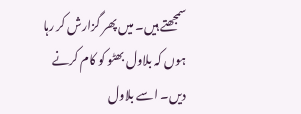سمجھتے ہیں۔ میں پھر گزارش کر رہا ہوں کہ بلاول بھٹو کو کام کرنے دیں۔ اسے بلاول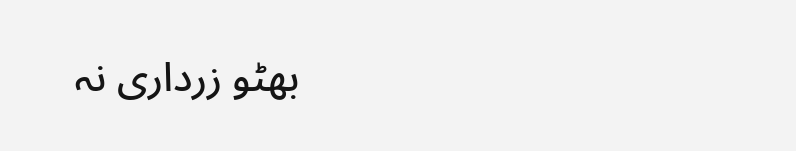بھٹو زرداری نہ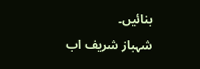بنائیں۔
شہباز شریف اب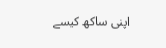اپنی ساکھ کیسے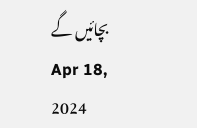بچائیں گے
Apr 18, 2024